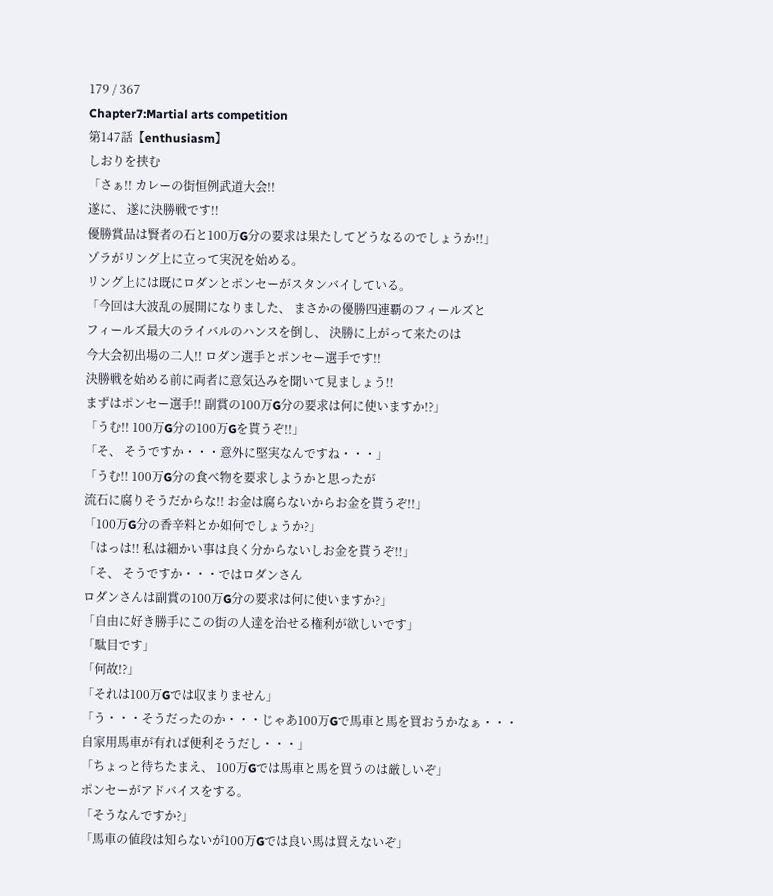179 / 367
Chapter7:Martial arts competition
第147話【enthusiasm】
しおりを挟む
「さぁ!! カレーの街恒例武道大会!!
遂に、 遂に決勝戦です!!
優勝賞品は賢者の石と100万G分の要求は果たしてどうなるのでしょうか!!」
ゾラがリング上に立って実況を始める。
リング上には既にロダンとポンセーがスタンバイしている。
「今回は大波乱の展開になりました、 まさかの優勝四連覇のフィールズと
フィールズ最大のライバルのハンスを倒し、 決勝に上がって来たのは
今大会初出場の二人!! ロダン選手とポンセー選手です!!
決勝戦を始める前に両者に意気込みを聞いて見ましょう!!
まずはポンセー選手!! 副賞の100万G分の要求は何に使いますか!?」
「うむ!! 100万G分の100万Gを貰うぞ!!」
「そ、 そうですか・・・意外に堅実なんですね・・・」
「うむ!! 100万G分の食べ物を要求しようかと思ったが
流石に腐りそうだからな!! お金は腐らないからお金を貰うぞ!!」
「100万G分の香辛料とか如何でしょうか?」
「はっは!! 私は細かい事は良く分からないしお金を貰うぞ!!」
「そ、 そうですか・・・ではロダンさん
ロダンさんは副賞の100万G分の要求は何に使いますか?」
「自由に好き勝手にこの街の人達を治せる権利が欲しいです」
「駄目です」
「何故!?」
「それは100万Gでは収まりません」
「う・・・そうだったのか・・・じゃあ100万Gで馬車と馬を買おうかなぁ・・・
自家用馬車が有れば便利そうだし・・・」
「ちょっと待ちたまえ、 100万Gでは馬車と馬を買うのは厳しいぞ」
ポンセーがアドバイスをする。
「そうなんですか?」
「馬車の値段は知らないが100万Gでは良い馬は買えないぞ」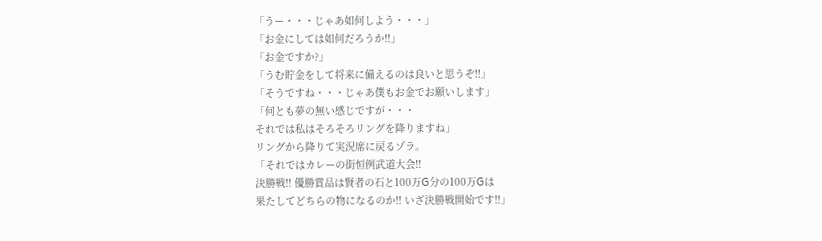「うー・・・じゃあ如何しよう・・・」
「お金にしては如何だろうか!!」
「お金ですか?」
「うむ貯金をして将来に備えるのは良いと思うぞ!!」
「そうですね・・・じゃあ僕もお金でお願いします」
「何とも夢の無い感じですが・・・
それでは私はそろそろリングを降りますね」
リングから降りて実況席に戻るゾラ。
「それではカレーの街恒例武道大会!!
決勝戦!! 優勝賞品は賢者の石と100万G分の100万Gは
果たしてどちらの物になるのか!! いざ決勝戦開始です!!」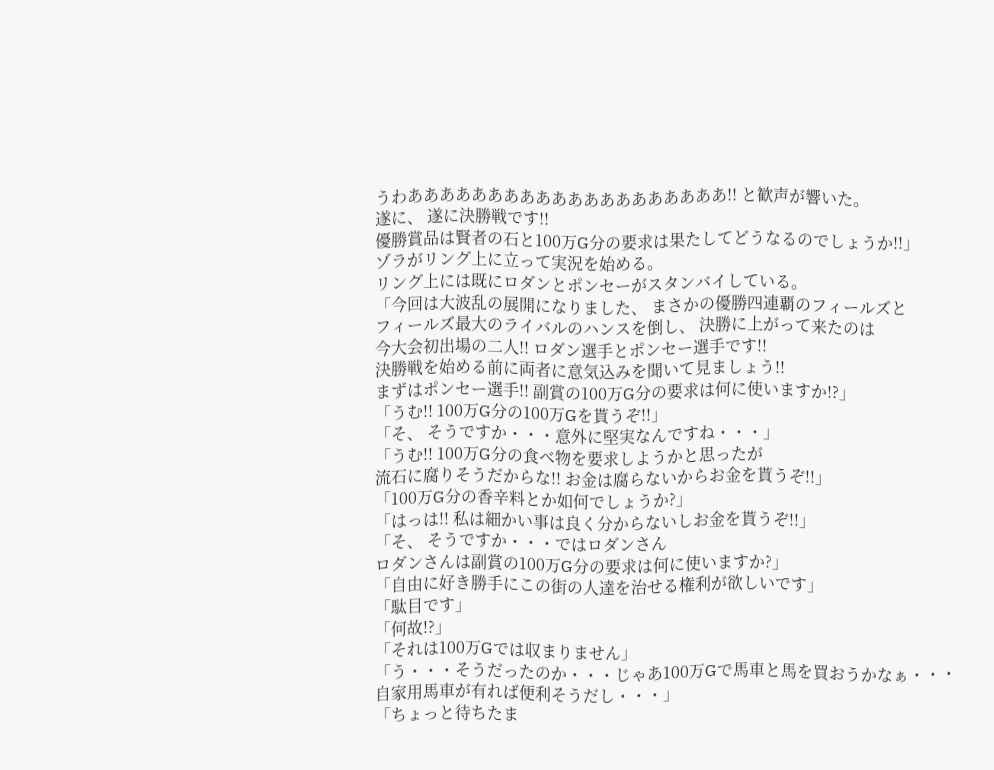うわああああああああああああああああああああ!! と歓声が響いた。
遂に、 遂に決勝戦です!!
優勝賞品は賢者の石と100万G分の要求は果たしてどうなるのでしょうか!!」
ゾラがリング上に立って実況を始める。
リング上には既にロダンとポンセーがスタンバイしている。
「今回は大波乱の展開になりました、 まさかの優勝四連覇のフィールズと
フィールズ最大のライバルのハンスを倒し、 決勝に上がって来たのは
今大会初出場の二人!! ロダン選手とポンセー選手です!!
決勝戦を始める前に両者に意気込みを聞いて見ましょう!!
まずはポンセー選手!! 副賞の100万G分の要求は何に使いますか!?」
「うむ!! 100万G分の100万Gを貰うぞ!!」
「そ、 そうですか・・・意外に堅実なんですね・・・」
「うむ!! 100万G分の食べ物を要求しようかと思ったが
流石に腐りそうだからな!! お金は腐らないからお金を貰うぞ!!」
「100万G分の香辛料とか如何でしょうか?」
「はっは!! 私は細かい事は良く分からないしお金を貰うぞ!!」
「そ、 そうですか・・・ではロダンさん
ロダンさんは副賞の100万G分の要求は何に使いますか?」
「自由に好き勝手にこの街の人達を治せる権利が欲しいです」
「駄目です」
「何故!?」
「それは100万Gでは収まりません」
「う・・・そうだったのか・・・じゃあ100万Gで馬車と馬を買おうかなぁ・・・
自家用馬車が有れば便利そうだし・・・」
「ちょっと待ちたま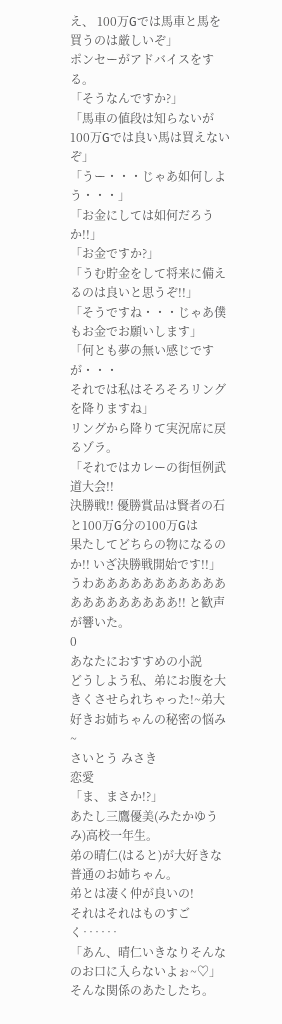え、 100万Gでは馬車と馬を買うのは厳しいぞ」
ポンセーがアドバイスをする。
「そうなんですか?」
「馬車の値段は知らないが100万Gでは良い馬は買えないぞ」
「うー・・・じゃあ如何しよう・・・」
「お金にしては如何だろうか!!」
「お金ですか?」
「うむ貯金をして将来に備えるのは良いと思うぞ!!」
「そうですね・・・じゃあ僕もお金でお願いします」
「何とも夢の無い感じですが・・・
それでは私はそろそろリングを降りますね」
リングから降りて実況席に戻るゾラ。
「それではカレーの街恒例武道大会!!
決勝戦!! 優勝賞品は賢者の石と100万G分の100万Gは
果たしてどちらの物になるのか!! いざ決勝戦開始です!!」
うわああああああああああああああああああああ!! と歓声が響いた。
0
あなたにおすすめの小説
どうしよう私、弟にお腹を大きくさせられちゃった!~弟大好きお姉ちゃんの秘密の悩み~
さいとう みさき
恋愛
「ま、まさか!?」
あたし三鷹優美(みたかゆうみ)高校一年生。
弟の晴仁(はると)が大好きな普通のお姉ちゃん。
弟とは凄く仲が良いの!
それはそれはものすごく‥‥‥
「あん、晴仁いきなりそんなのお口に入らないよぉ~♡」
そんな関係のあたしたち。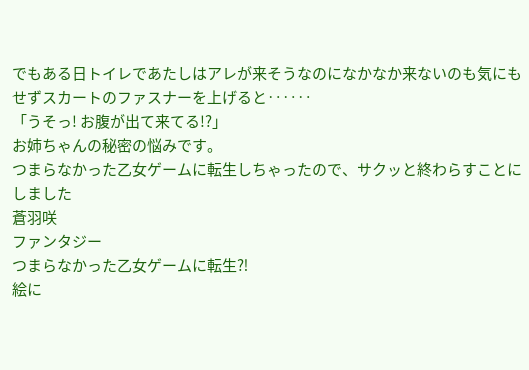でもある日トイレであたしはアレが来そうなのになかなか来ないのも気にもせずスカートのファスナーを上げると‥‥‥
「うそっ! お腹が出て来てる!?」
お姉ちゃんの秘密の悩みです。
つまらなかった乙女ゲームに転生しちゃったので、サクッと終わらすことにしました
蒼羽咲
ファンタジー
つまらなかった乙女ゲームに転生⁈
絵に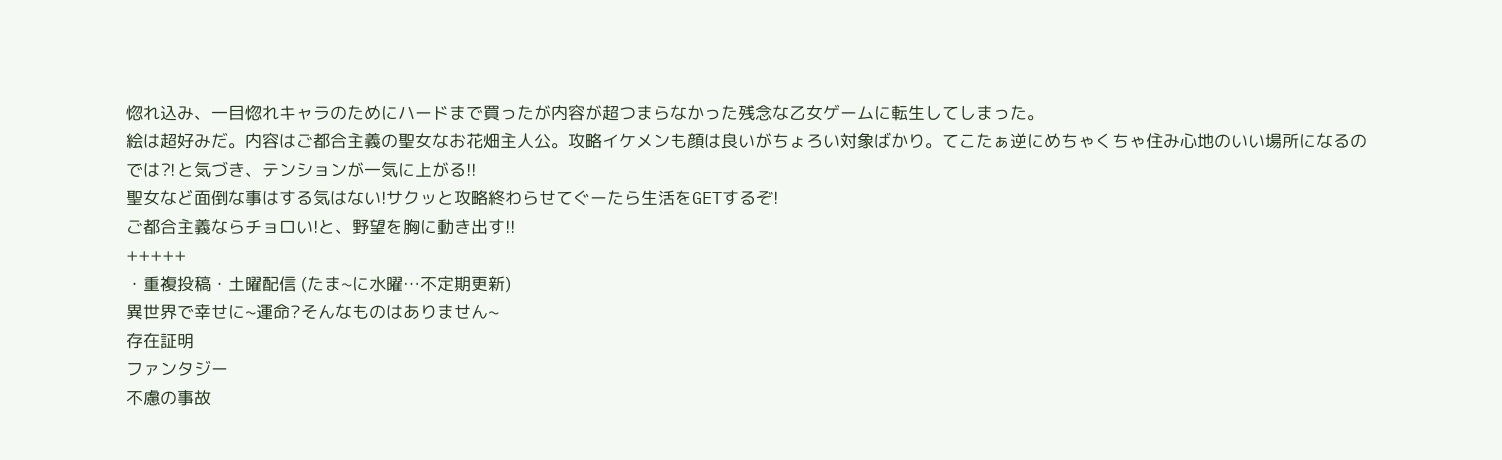惚れ込み、一目惚れキャラのためにハードまで買ったが内容が超つまらなかった残念な乙女ゲームに転生してしまった。
絵は超好みだ。内容はご都合主義の聖女なお花畑主人公。攻略イケメンも顔は良いがちょろい対象ばかり。てこたぁ逆にめちゃくちゃ住み心地のいい場所になるのでは⁈と気づき、テンションが一気に上がる!!
聖女など面倒な事はする気はない!サクッと攻略終わらせてぐーたら生活をGETするぞ!
ご都合主義ならチョロい!と、野望を胸に動き出す!!
+++++
・重複投稿・土曜配信 (たま~に水曜…不定期更新)
異世界で幸せに~運命?そんなものはありません~
存在証明
ファンタジー
不慮の事故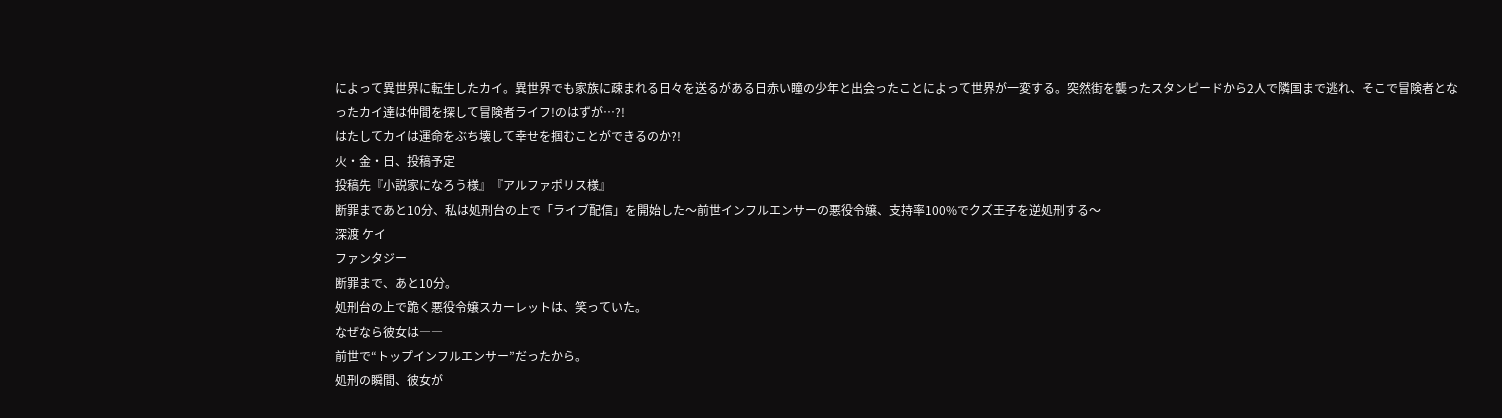によって異世界に転生したカイ。異世界でも家族に疎まれる日々を送るがある日赤い瞳の少年と出会ったことによって世界が一変する。突然街を襲ったスタンピードから2人で隣国まで逃れ、そこで冒険者となったカイ達は仲間を探して冒険者ライフ!のはずが…?!
はたしてカイは運命をぶち壊して幸せを掴むことができるのか?!
火・金・日、投稿予定
投稿先『小説家になろう様』『アルファポリス様』
断罪まであと10分、私は処刑台の上で「ライブ配信」を開始した〜前世インフルエンサーの悪役令嬢、支持率100%でクズ王子を逆処刑する〜
深渡 ケイ
ファンタジー
断罪まで、あと10分。
処刑台の上で跪く悪役令嬢スカーレットは、笑っていた。
なぜなら彼女は――
前世で“トップインフルエンサー”だったから。
処刑の瞬間、彼女が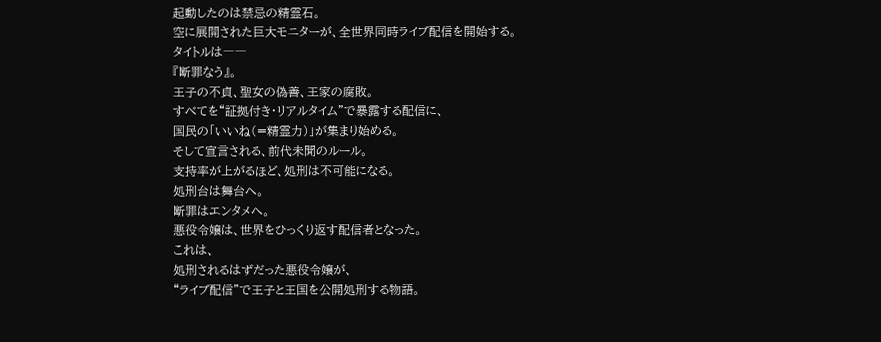起動したのは禁忌の精霊石。
空に展開された巨大モニターが、全世界同時ライブ配信を開始する。
タイトルは――
『断罪なう』。
王子の不貞、聖女の偽善、王家の腐敗。
すべてを“証拠付き・リアルタイム”で暴露する配信に、
国民の「いいね(=精霊力)」が集まり始める。
そして宣言される、前代未聞のルール。
支持率が上がるほど、処刑は不可能になる。
処刑台は舞台へ。
断罪はエンタメへ。
悪役令嬢は、世界をひっくり返す配信者となった。
これは、
処刑されるはずだった悪役令嬢が、
“ライブ配信”で王子と王国を公開処刑する物語。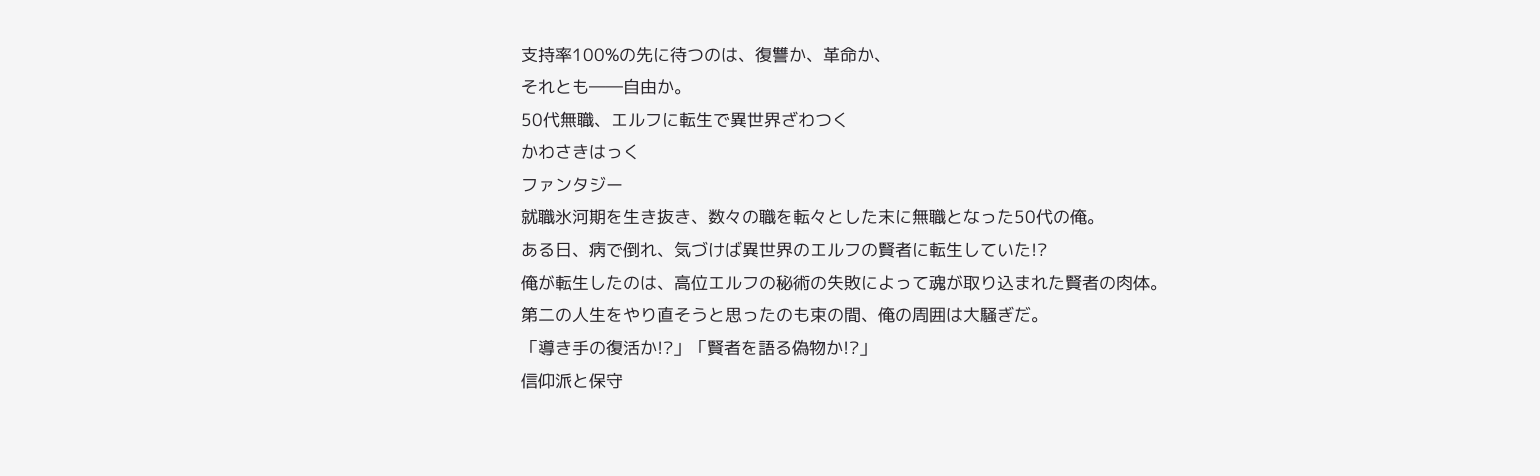支持率100%の先に待つのは、復讐か、革命か、
それとも――自由か。
50代無職、エルフに転生で異世界ざわつく
かわさきはっく
ファンタジー
就職氷河期を生き抜き、数々の職を転々とした末に無職となった50代の俺。
ある日、病で倒れ、気づけば異世界のエルフの賢者に転生していた!?
俺が転生したのは、高位エルフの秘術の失敗によって魂が取り込まれた賢者の肉体。
第二の人生をやり直そうと思ったのも束の間、俺の周囲は大騒ぎだ。
「導き手の復活か!?」「賢者を語る偽物か!?」
信仰派と保守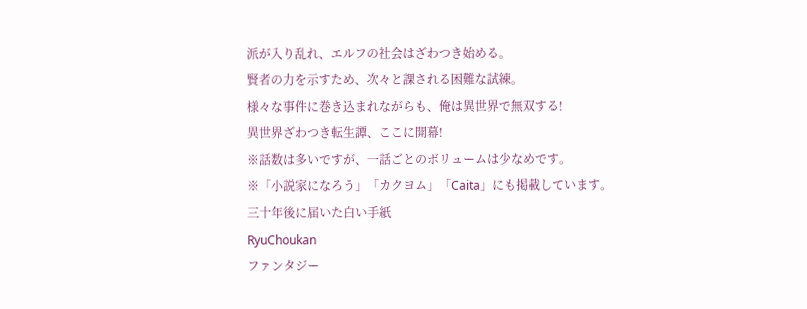派が入り乱れ、エルフの社会はざわつき始める。
賢者の力を示すため、次々と課される困難な試練。
様々な事件に巻き込まれながらも、俺は異世界で無双する!
異世界ざわつき転生譚、ここに開幕!
※話数は多いですが、一話ごとのボリュームは少なめです。
※「小説家になろう」「カクヨム」「Caita」にも掲載しています。
三十年後に届いた白い手紙
RyuChoukan
ファンタジー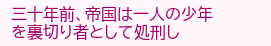三十年前、帝国は一人の少年を裏切り者として処刑し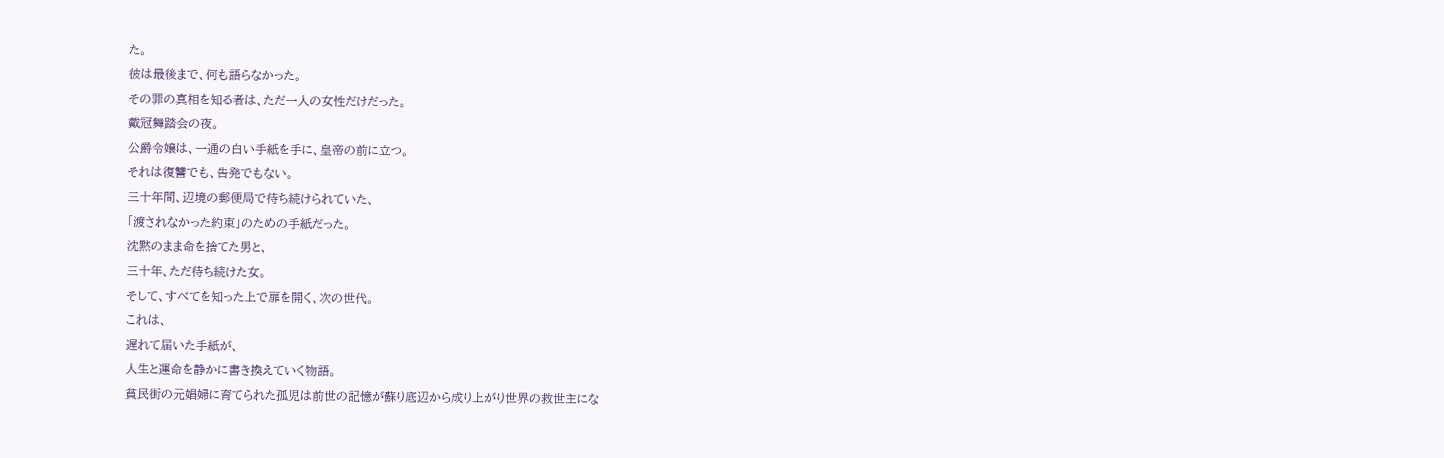た。
彼は最後まで、何も語らなかった。
その罪の真相を知る者は、ただ一人の女性だけだった。
戴冠舞踏会の夜。
公爵令嬢は、一通の白い手紙を手に、皇帝の前に立つ。
それは復讐でも、告発でもない。
三十年間、辺境の郵便局で待ち続けられていた、
「渡されなかった約束」のための手紙だった。
沈黙のまま命を捨てた男と、
三十年、ただ待ち続けた女。
そして、すべてを知った上で扉を開く、次の世代。
これは、
遅れて届いた手紙が、
人生と運命を静かに書き換えていく物語。
貧民街の元娼婦に育てられた孤児は前世の記憶が蘇り底辺から成り上がり世界の救世主にな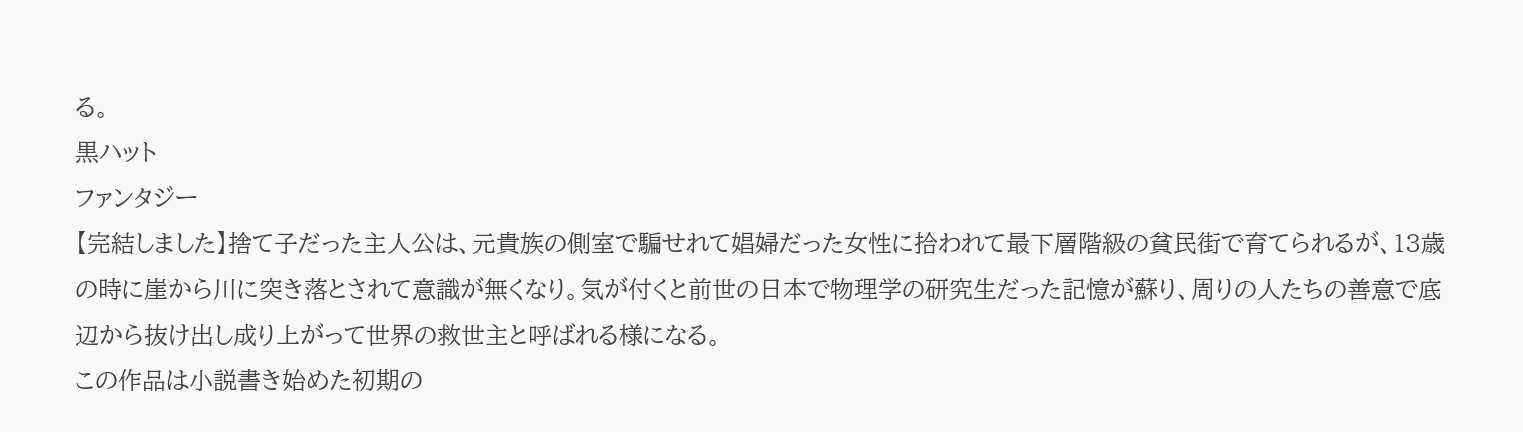る。
黒ハット
ファンタジー
【完結しました】捨て子だった主人公は、元貴族の側室で騙せれて娼婦だった女性に拾われて最下層階級の貧民街で育てられるが、13歳の時に崖から川に突き落とされて意識が無くなり。気が付くと前世の日本で物理学の研究生だった記憶が蘇り、周りの人たちの善意で底辺から抜け出し成り上がって世界の救世主と呼ばれる様になる。
この作品は小説書き始めた初期の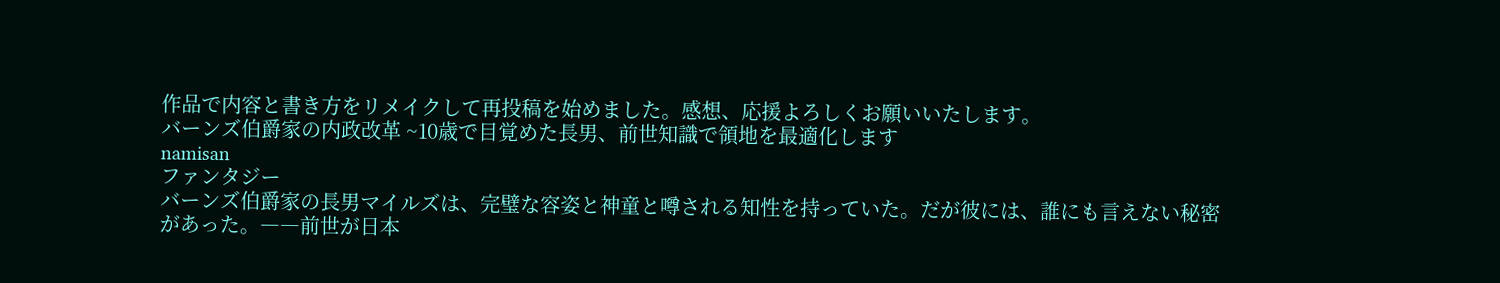作品で内容と書き方をリメイクして再投稿を始めました。感想、応援よろしくお願いいたします。
バーンズ伯爵家の内政改革 ~10歳で目覚めた長男、前世知識で領地を最適化します
namisan
ファンタジー
バーンズ伯爵家の長男マイルズは、完璧な容姿と神童と噂される知性を持っていた。だが彼には、誰にも言えない秘密があった。――前世が日本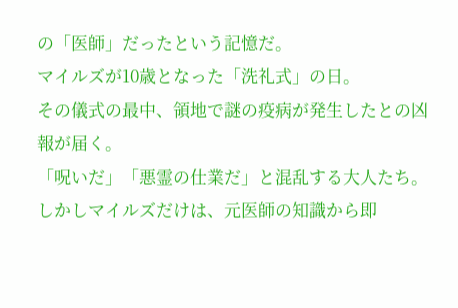の「医師」だったという記憶だ。
マイルズが10歳となった「洗礼式」の日。
その儀式の最中、領地で謎の疫病が発生したとの凶報が届く。
「呪いだ」「悪霊の仕業だ」と混乱する大人たち。
しかしマイルズだけは、元医師の知識から即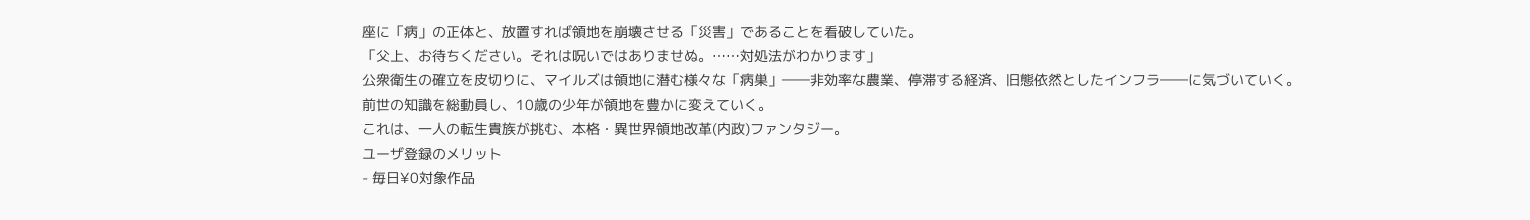座に「病」の正体と、放置すれば領地を崩壊させる「災害」であることを看破していた。
「父上、お待ちください。それは呪いではありませぬ。……対処法がわかります」
公衆衛生の確立を皮切りに、マイルズは領地に潜む様々な「病巣」――非効率な農業、停滞する経済、旧態依然としたインフラ――に気づいていく。
前世の知識を総動員し、10歳の少年が領地を豊かに変えていく。
これは、一人の転生貴族が挑む、本格・異世界領地改革(内政)ファンタジー。
ユーザ登録のメリット
- 毎日¥0対象作品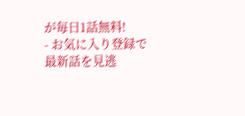が毎日1話無料!
- お気に入り登録で最新話を見逃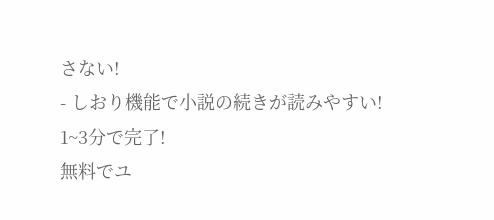さない!
- しおり機能で小説の続きが読みやすい!
1~3分で完了!
無料でユ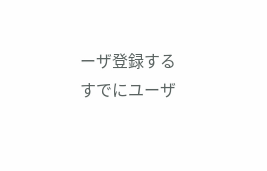ーザ登録する
すでにユーザ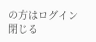の方はログイン
閉じる